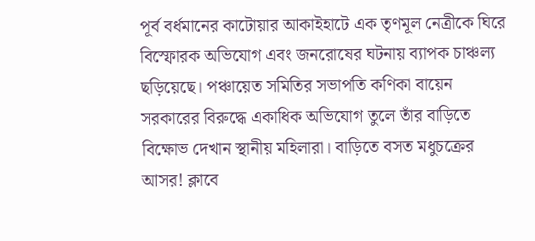পূর্ব বর্ধমানের কাটোয়ার আকাইহাটে এক তৃণমূল নেত্রীকে ঘিরে বিস্ফোরক অভিযোগ এবং জনরোষের ঘটনায় ব্যাপক চাঞ্চল্য ছড়িয়েছে। পঞ্চায়েত সমিতির সভাপতি কণিকা বায়েন সরকারের বিরুদ্ধে একাধিক অভিযোগ তুলে তাঁর বাড়িতে বিক্ষোভ দেখান স্থানীয় মহিলারা। বাড়িতে বসত মধুচক্রের আসর! ক্লাবে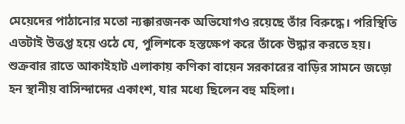মেয়েদের পাঠানোর মতো ন্যক্কারজনক অভিযোগও রয়েছে তাঁর বিরুদ্ধে। পরিস্থিতি এতটাই উত্তপ্ত হয়ে ওঠে যে, পুলিশকে হস্তক্ষেপ করে তাঁকে উদ্ধার করতে হয়।
শুক্রবার রাতে আকাইহাট এলাকায় কণিকা বায়েন সরকারের বাড়ির সামনে জড়ো হন স্থানীয় বাসিন্দাদের একাংশ, যার মধ্যে ছিলেন বহু মহিলা।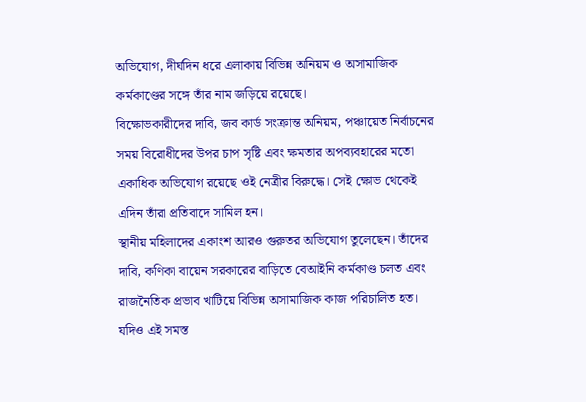অভিযোগ, দীর্ঘদিন ধরে এলাকায় বিভিন্ন অনিয়ম ও অসামাজিক কর্মকাণ্ডের সঙ্গে তাঁর নাম জড়িয়ে রয়েছে।
বিক্ষোভকারীদের দাবি, জব কার্ড সংক্রান্ত অনিয়ম, পঞ্চায়েত নির্বাচনের সময় বিরোধীদের উপর চাপ সৃষ্টি এবং ক্ষমতার অপব্যবহারের মতো একাধিক অভিযোগ রয়েছে ওই নেত্রীর বিরুদ্ধে। সেই ক্ষোভ থেকেই এদিন তাঁরা প্রতিবাদে সামিল হন।
স্থানীয় মহিলাদের একাংশ আরও গুরুতর অভিযোগ তুলেছেন। তাঁদের দাবি, কণিকা বায়েন সরকারের বাড়িতে বেআইনি কর্মকাণ্ড চলত এবং রাজনৈতিক প্রভাব খাটিয়ে বিভিন্ন অসামাজিক কাজ পরিচালিত হত। যদিও এই সমস্ত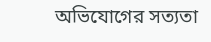অভিযোগের সত্যতা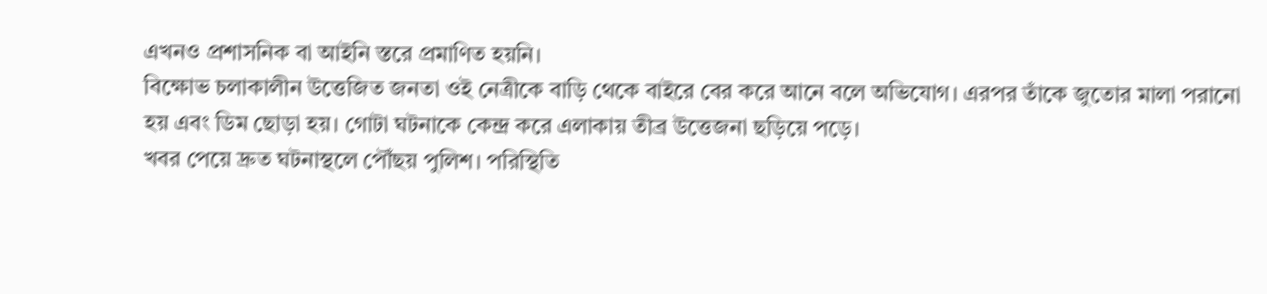এখনও প্রশাসনিক বা আইনি স্তরে প্রমাণিত হয়নি।
বিক্ষোভ চলাকালীন উত্তেজিত জনতা ওই নেত্রীকে বাড়ি থেকে বাইরে বের করে আনে বলে অভিযোগ। এরপর তাঁকে জুতোর মালা পরানো হয় এবং ডিম ছোড়া হয়। গোটা ঘটনাকে কেন্দ্র করে এলাকায় তীব্র উত্তেজনা ছড়িয়ে পড়ে।
খবর পেয়ে দ্রুত ঘটনাস্থলে পৌঁছয় পুলিশ। পরিস্থিতি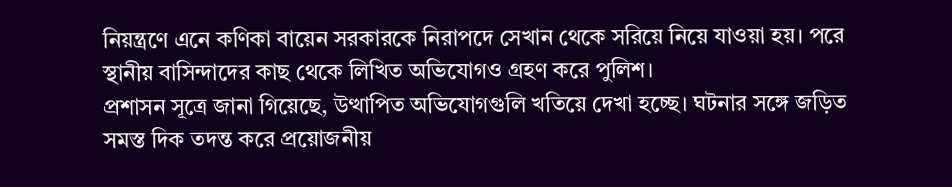নিয়ন্ত্রণে এনে কণিকা বায়েন সরকারকে নিরাপদে সেখান থেকে সরিয়ে নিয়ে যাওয়া হয়। পরে স্থানীয় বাসিন্দাদের কাছ থেকে লিখিত অভিযোগও গ্রহণ করে পুলিশ।
প্রশাসন সূত্রে জানা গিয়েছে, উত্থাপিত অভিযোগগুলি খতিয়ে দেখা হচ্ছে। ঘটনার সঙ্গে জড়িত সমস্ত দিক তদন্ত করে প্রয়োজনীয়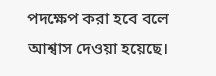পদক্ষেপ করা হবে বলে আশ্বাস দেওয়া হয়েছে।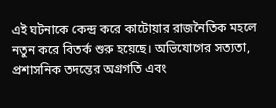এই ঘটনাকে কেন্দ্র করে কাটোয়ার রাজনৈতিক মহলে নতুন করে বিতর্ক শুরু হয়েছে। অভিযোগের সত্যতা, প্রশাসনিক তদন্তের অগ্রগতি এবং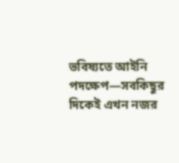ভবিষ্যতে আইনি পদক্ষেপ—সবকিছুর দিকেই এখন নজর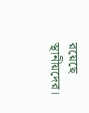রয়েছে স্থানীয়দের।